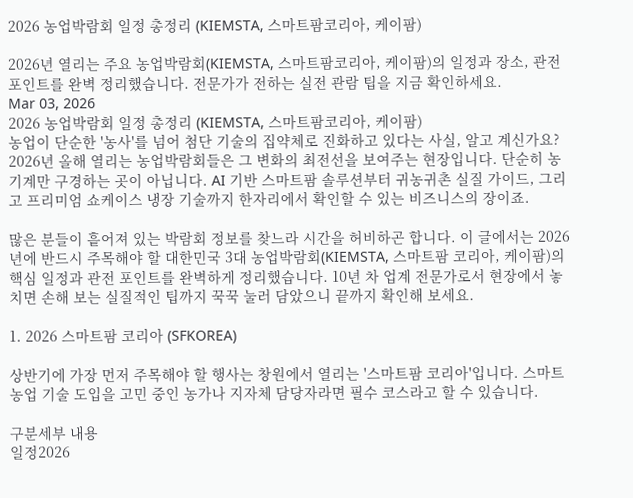2026 농업박람회 일정 총정리 (KIEMSTA, 스마트팜코리아, 케이팜)

2026년 열리는 주요 농업박람회(KIEMSTA, 스마트팜코리아, 케이팜)의 일정과 장소, 관전 포인트를 완벽 정리했습니다. 전문가가 전하는 실전 관람 팁을 지금 확인하세요.
Mar 03, 2026
2026 농업박람회 일정 총정리 (KIEMSTA, 스마트팜코리아, 케이팜)
농업이 단순한 '농사'를 넘어 첨단 기술의 집약체로 진화하고 있다는 사실, 알고 계신가요? 2026년 올해 열리는 농업박람회들은 그 변화의 최전선을 보여주는 현장입니다. 단순히 농기계만 구경하는 곳이 아닙니다. AI 기반 스마트팜 솔루션부터 귀농귀촌 실질 가이드, 그리고 프리미엄 쇼케이스 냉장 기술까지 한자리에서 확인할 수 있는 비즈니스의 장이죠.

많은 분들이 흩어져 있는 박람회 정보를 찾느라 시간을 허비하곤 합니다. 이 글에서는 2026년에 반드시 주목해야 할 대한민국 3대 농업박람회(KIEMSTA, 스마트팜 코리아, 케이팜)의 핵심 일정과 관전 포인트를 완벽하게 정리했습니다. 10년 차 업계 전문가로서 현장에서 놓치면 손해 보는 실질적인 팁까지 꾹꾹 눌러 담았으니 끝까지 확인해 보세요.

1. 2026 스마트팜 코리아 (SFKOREA)

상반기에 가장 먼저 주목해야 할 행사는 창원에서 열리는 '스마트팜 코리아'입니다. 스마트 농업 기술 도입을 고민 중인 농가나 지자체 담당자라면 필수 코스라고 할 수 있습니다.

구분세부 내용
일정2026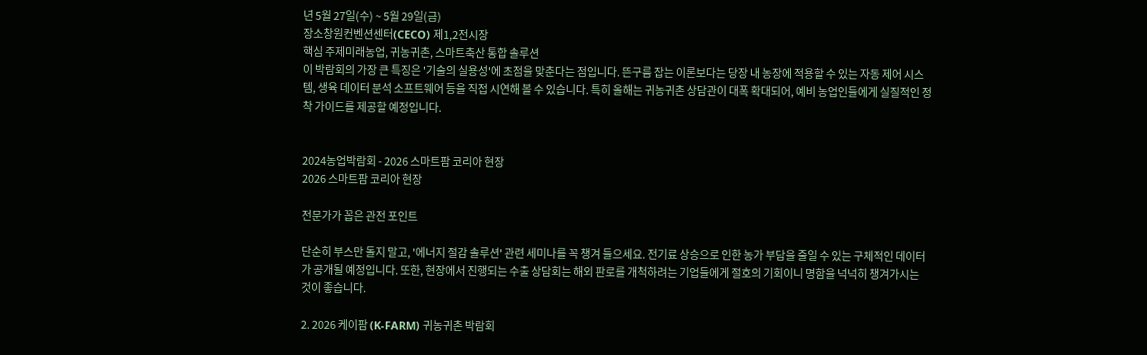년 5월 27일(수) ~ 5월 29일(금)
장소창원컨벤션센터(CECO) 제1,2전시장
핵심 주제미래농업, 귀농귀촌, 스마트축산 통합 솔루션
이 박람회의 가장 큰 특징은 '기술의 실용성'에 초점을 맞춘다는 점입니다. 뜬구름 잡는 이론보다는 당장 내 농장에 적용할 수 있는 자동 제어 시스템, 생육 데이터 분석 소프트웨어 등을 직접 시연해 볼 수 있습니다. 특히 올해는 귀농귀촌 상담관이 대폭 확대되어, 예비 농업인들에게 실질적인 정착 가이드를 제공할 예정입니다.


2024농업박람회 - 2026 스마트팜 코리아 현장
2026 스마트팜 코리아 현장

전문가가 꼽은 관전 포인트

단순히 부스만 돌지 말고, '에너지 절감 솔루션' 관련 세미나를 꼭 챙겨 들으세요. 전기료 상승으로 인한 농가 부담을 줄일 수 있는 구체적인 데이터가 공개될 예정입니다. 또한, 현장에서 진행되는 수출 상담회는 해외 판로를 개척하려는 기업들에게 절호의 기회이니 명함을 넉넉히 챙겨가시는 것이 좋습니다.

2. 2026 케이팜 (K-FARM) 귀농귀촌 박람회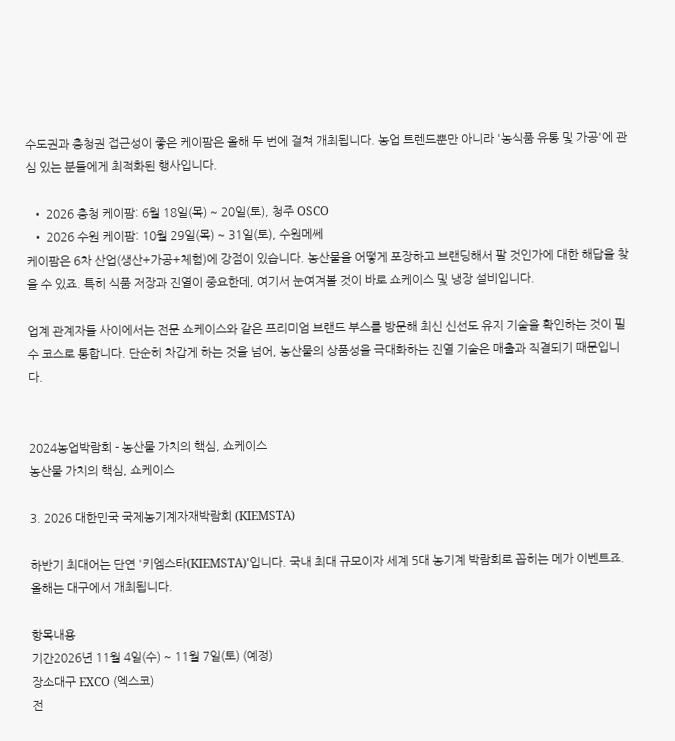수도권과 충청권 접근성이 좋은 케이팜은 올해 두 번에 걸쳐 개최됩니다. 농업 트렌드뿐만 아니라 '농식품 유통 및 가공'에 관심 있는 분들에게 최적화된 행사입니다.

  • 2026 충청 케이팜: 6월 18일(목) ~ 20일(토), 청주 OSCO
  • 2026 수원 케이팜: 10월 29일(목) ~ 31일(토), 수원메쎄
케이팜은 6차 산업(생산+가공+체험)에 강점이 있습니다. 농산물을 어떻게 포장하고 브랜딩해서 팔 것인가에 대한 해답을 찾을 수 있죠. 특히 식품 저장과 진열이 중요한데, 여기서 눈여겨볼 것이 바로 쇼케이스 및 냉장 설비입니다.

업계 관계자들 사이에서는 전문 쇼케이스와 같은 프리미엄 브랜드 부스를 방문해 최신 신선도 유지 기술을 확인하는 것이 필수 코스로 통합니다. 단순히 차갑게 하는 것을 넘어, 농산물의 상품성을 극대화하는 진열 기술은 매출과 직결되기 때문입니다.


2024농업박람회 - 농산물 가치의 핵심, 쇼케이스
농산물 가치의 핵심, 쇼케이스

3. 2026 대한민국 국제농기계자재박람회 (KIEMSTA)

하반기 최대어는 단연 '키엠스타(KIEMSTA)'입니다. 국내 최대 규모이자 세계 5대 농기계 박람회로 꼽히는 메가 이벤트죠. 올해는 대구에서 개최됩니다.

항목내용
기간2026년 11월 4일(수) ~ 11월 7일(토) (예정)
장소대구 EXCO (엑스코)
전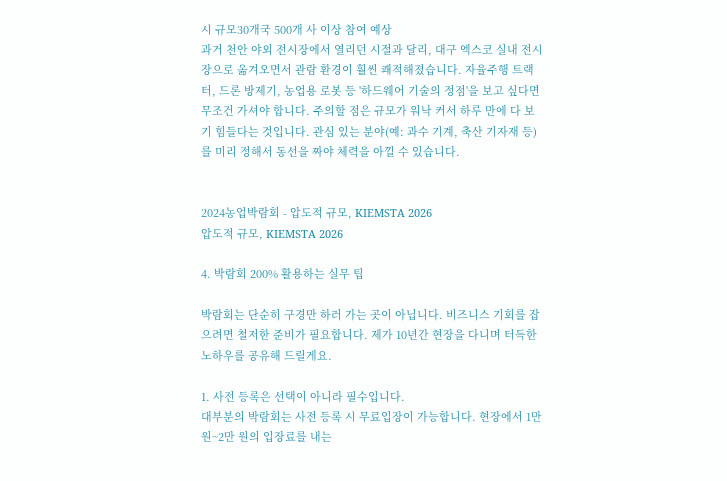시 규모30개국 500개 사 이상 참여 예상
과거 천안 야외 전시장에서 열리던 시절과 달리, 대구 엑스코 실내 전시장으로 옮겨오면서 관람 환경이 훨씬 쾌적해졌습니다. 자율주행 트랙터, 드론 방제기, 농업용 로봇 등 '하드웨어 기술의 정점'을 보고 싶다면 무조건 가셔야 합니다. 주의할 점은 규모가 워낙 커서 하루 만에 다 보기 힘들다는 것입니다. 관심 있는 분야(예: 과수 기계, 축산 기자재 등)를 미리 정해서 동선을 짜야 체력을 아낄 수 있습니다.


2024농업박람회 - 압도적 규모, KIEMSTA 2026
압도적 규모, KIEMSTA 2026

4. 박람회 200% 활용하는 실무 팁

박람회는 단순히 구경만 하러 가는 곳이 아닙니다. 비즈니스 기회를 잡으려면 철저한 준비가 필요합니다. 제가 10년간 현장을 다니며 터득한 노하우를 공유해 드릴게요.

1. 사전 등록은 선택이 아니라 필수입니다.
대부분의 박람회는 사전 등록 시 무료입장이 가능합니다. 현장에서 1만 원~2만 원의 입장료를 내는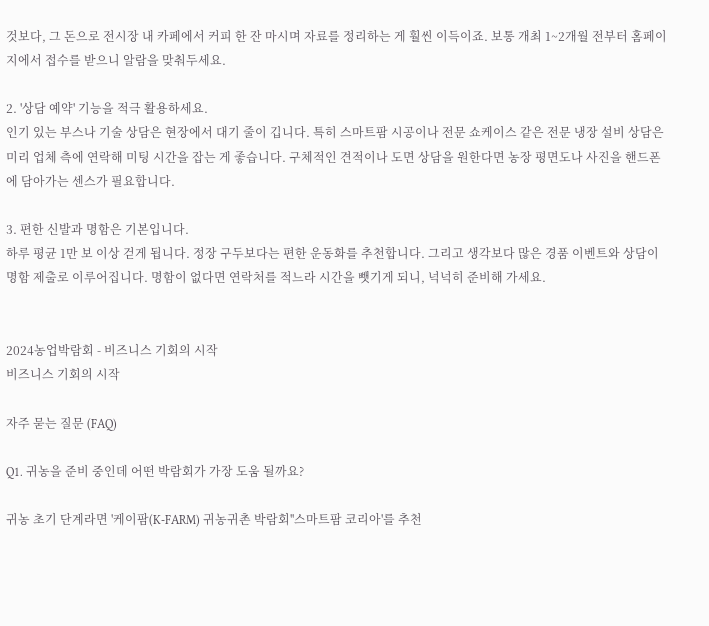것보다, 그 돈으로 전시장 내 카페에서 커피 한 잔 마시며 자료를 정리하는 게 훨씬 이득이죠. 보통 개최 1~2개월 전부터 홈페이지에서 접수를 받으니 알람을 맞춰두세요.

2. '상담 예약' 기능을 적극 활용하세요.
인기 있는 부스나 기술 상담은 현장에서 대기 줄이 깁니다. 특히 스마트팜 시공이나 전문 쇼케이스 같은 전문 냉장 설비 상담은 미리 업체 측에 연락해 미팅 시간을 잡는 게 좋습니다. 구체적인 견적이나 도면 상담을 원한다면 농장 평면도나 사진을 핸드폰에 담아가는 센스가 필요합니다.

3. 편한 신발과 명함은 기본입니다.
하루 평균 1만 보 이상 걷게 됩니다. 정장 구두보다는 편한 운동화를 추천합니다. 그리고 생각보다 많은 경품 이벤트와 상담이 명함 제출로 이루어집니다. 명함이 없다면 연락처를 적느라 시간을 뺏기게 되니, 넉넉히 준비해 가세요.


2024농업박람회 - 비즈니스 기회의 시작
비즈니스 기회의 시작

자주 묻는 질문 (FAQ)

Q1. 귀농을 준비 중인데 어떤 박람회가 가장 도움 될까요?

귀농 초기 단계라면 '케이팜(K-FARM) 귀농귀촌 박람회''스마트팜 코리아'를 추천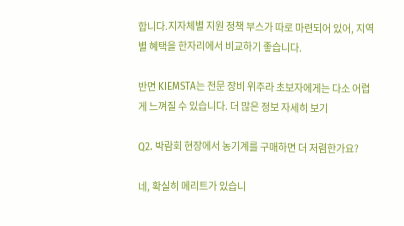합니다.지자체별 지원 정책 부스가 따로 마련되어 있어, 지역별 혜택을 한자리에서 비교하기 좋습니다.

반면 KIEMSTA는 전문 장비 위주라 초보자에게는 다소 어렵게 느껴질 수 있습니다. 더 많은 정보 자세히 보기

Q2. 박람회 현장에서 농기계를 구매하면 더 저렴한가요?

네, 확실히 메리트가 있습니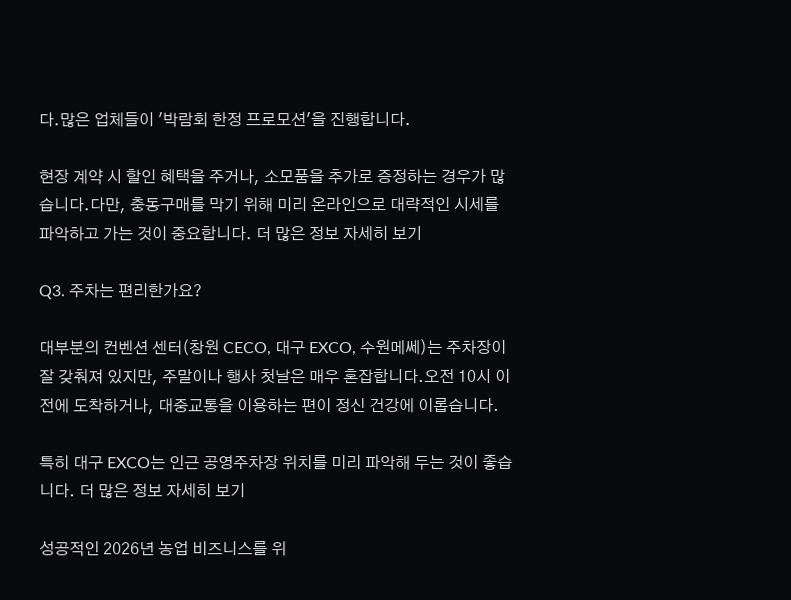다.많은 업체들이 '박람회 한정 프로모션'을 진행합니다.

현장 계약 시 할인 혜택을 주거나, 소모품을 추가로 증정하는 경우가 많습니다.다만, 충동구매를 막기 위해 미리 온라인으로 대략적인 시세를 파악하고 가는 것이 중요합니다. 더 많은 정보 자세히 보기

Q3. 주차는 편리한가요?

대부분의 컨벤션 센터(창원 CECO, 대구 EXCO, 수원메쎄)는 주차장이 잘 갖춰져 있지만, 주말이나 행사 첫날은 매우 혼잡합니다.오전 10시 이전에 도착하거나, 대중교통을 이용하는 편이 정신 건강에 이롭습니다.

특히 대구 EXCO는 인근 공영주차장 위치를 미리 파악해 두는 것이 좋습니다. 더 많은 정보 자세히 보기

성공적인 2026년 농업 비즈니스를 위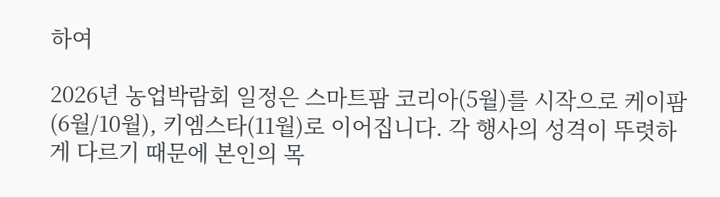하여

2026년 농업박람회 일정은 스마트팜 코리아(5월)를 시작으로 케이팜(6월/10월), 키엠스타(11월)로 이어집니다. 각 행사의 성격이 뚜렷하게 다르기 때문에 본인의 목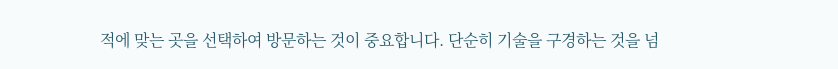적에 맞는 곳을 선택하여 방문하는 것이 중요합니다. 단순히 기술을 구경하는 것을 넘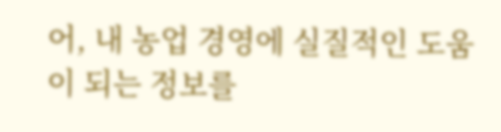어, 내 농업 경영에 실질적인 도움이 되는 정보를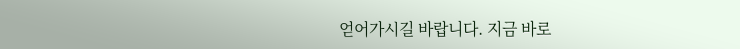얻어가시길 바랍니다. 지금 바로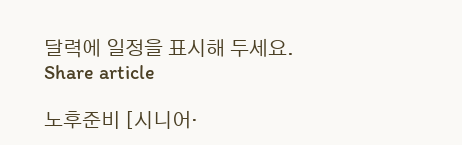달력에 일정을 표시해 두세요.
Share article

노후준비 [시니어·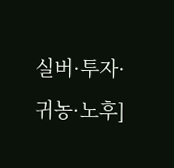실버·투자·귀농·노후]